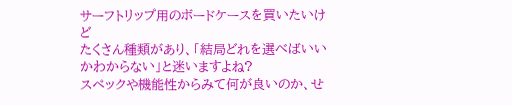サーフトリップ用のボードケースを買いたいけど
たくさん種類があり、「結局どれを選べばいいかわからない」と迷いますよね?
スペックや機能性からみて何が良いのか、せ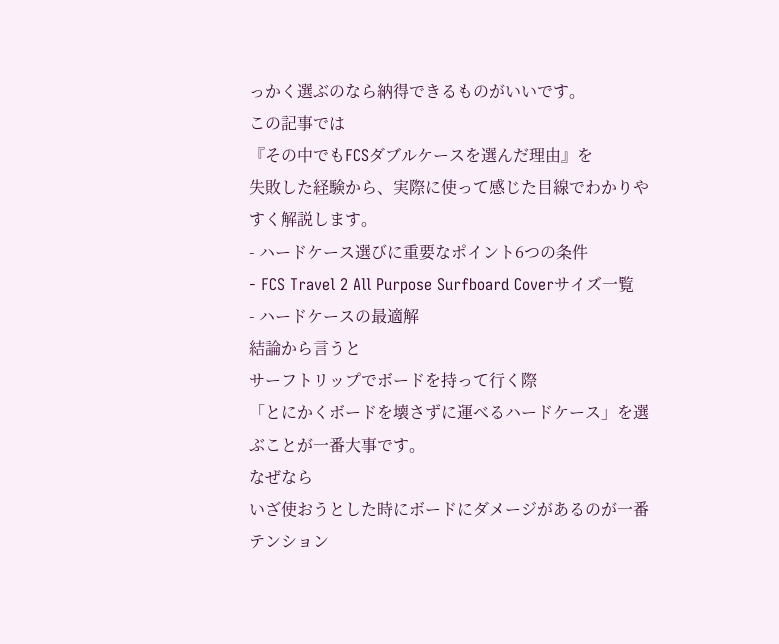っかく選ぶのなら納得できるものがいいです。
この記事では
『その中でもFCSダブルケースを選んだ理由』を
失敗した経験から、実際に使って感じた目線でわかりやすく解説します。
- ハードケース選びに重要なポイント6つの条件
- FCS Travel 2 All Purpose Surfboard Coverサイズ一覧
- ハードケースの最適解
結論から言うと
サーフトリップでボードを持って行く際
「とにかくボードを壊さずに運べるハードケース」を選ぶことが一番大事です。
なぜなら
いざ使おうとした時にボードにダメージがあるのが一番テンション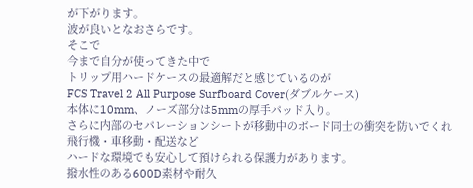が下がります。
波が良いとなおさらです。
そこで
今まで自分が使ってきた中で
トリップ用ハードケースの最適解だと感じているのが
FCS Travel 2 All Purpose Surfboard Cover(ダブルケース)
本体に10mm、ノーズ部分は5mmの厚手パッド入り。
さらに内部のセパレーションシートが移動中のボード同士の衝突を防いでくれ
飛行機・車移動・配送など
ハードな環境でも安心して預けられる保護力があります。
撥水性のある600D素材や耐久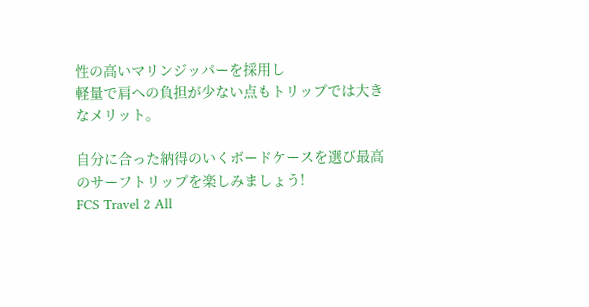性の高いマリンジッパーを採用し
軽量で肩への負担が少ない点もトリップでは大きなメリット。

自分に合った納得のいくボードケースを選び最高のサーフトリップを楽しみましょう!
FCS Travel 2 All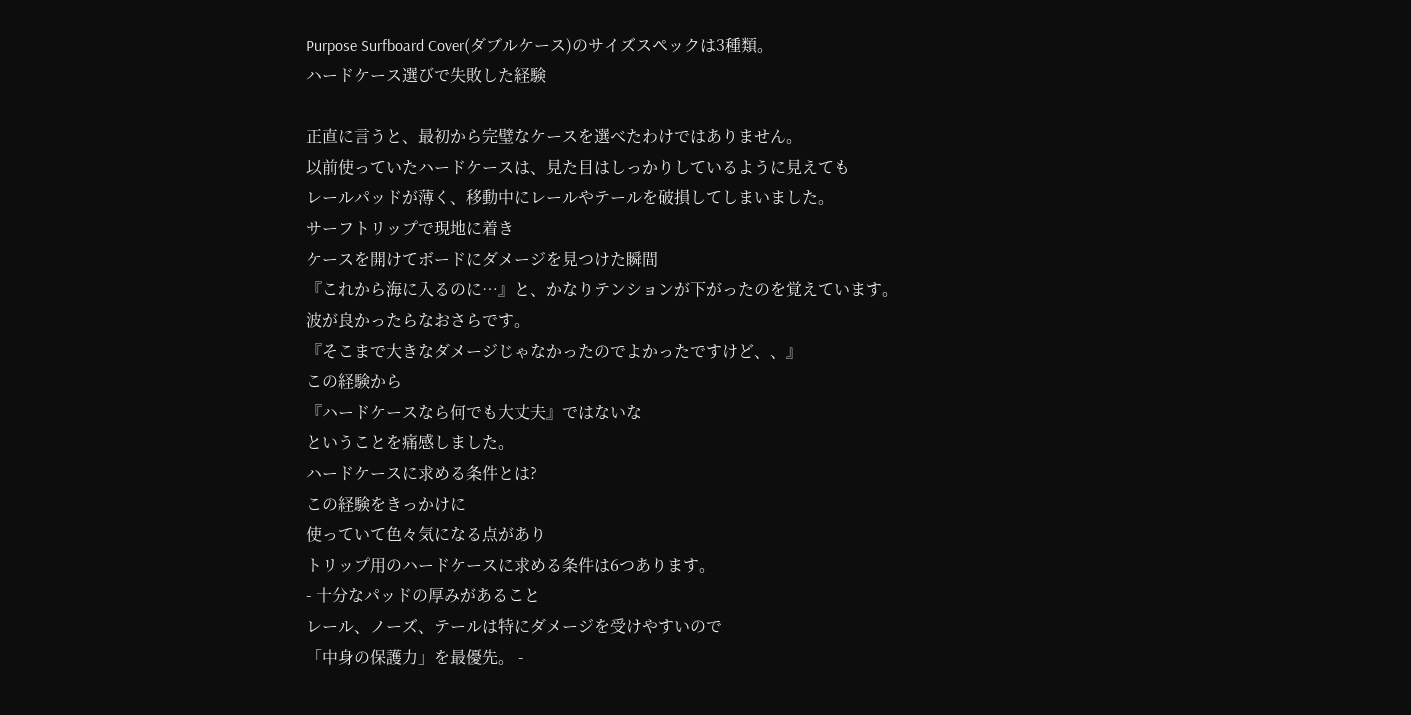Purpose Surfboard Cover(ダブルケース)のサイズスペックは3種類。
ハードケース選びで失敗した経験

正直に言うと、最初から完璧なケースを選べたわけではありません。
以前使っていたハードケースは、見た目はしっかりしているように見えても
レールパッドが薄く、移動中にレールやテールを破損してしまいました。
サーフトリップで現地に着き
ケースを開けてボードにダメージを見つけた瞬間
『これから海に入るのに…』と、かなりテンションが下がったのを覚えています。
波が良かったらなおさらです。
『そこまで大きなダメージじゃなかったのでよかったですけど、、』
この経験から
『ハードケースなら何でも大丈夫』ではないな
ということを痛感しました。
ハードケースに求める条件とは?
この経験をきっかけに
使っていて色々気になる点があり
トリップ用のハードケースに求める条件は6つあります。
- 十分なパッドの厚みがあること
レール、ノーズ、テールは特にダメージを受けやすいので
「中身の保護力」を最優先。 -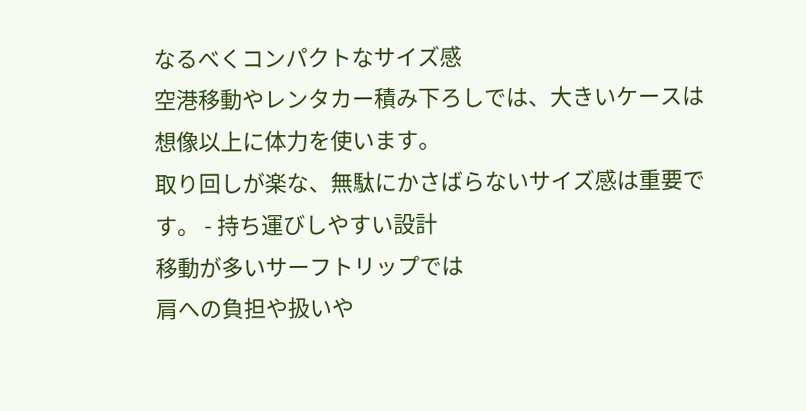なるべくコンパクトなサイズ感
空港移動やレンタカー積み下ろしでは、大きいケースは想像以上に体力を使います。
取り回しが楽な、無駄にかさばらないサイズ感は重要です。 - 持ち運びしやすい設計
移動が多いサーフトリップでは
肩への負担や扱いや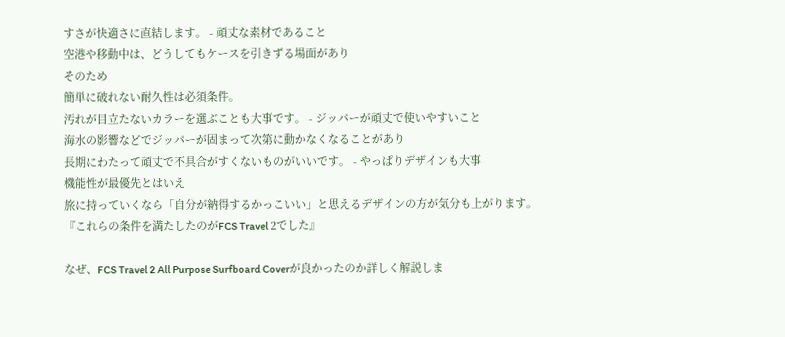すさが快適さに直結します。 - 頑丈な素材であること
空港や移動中は、どうしてもケースを引きずる場面があり
そのため
簡単に破れない耐久性は必須条件。
汚れが目立たないカラーを選ぶことも大事です。 - ジッパーが頑丈で使いやすいこと
海水の影響などでジッパーが固まって次第に動かなくなることがあり
長期にわたって頑丈で不具合がすくないものがいいです。 - やっぱりデザインも大事
機能性が最優先とはいえ
旅に持っていくなら「自分が納得するかっこいい」と思えるデザインの方が気分も上がります。
『これらの条件を満たしたのがFCS Travel 2でした』

なぜ、FCS Travel 2 All Purpose Surfboard Coverが良かったのか詳しく解説しま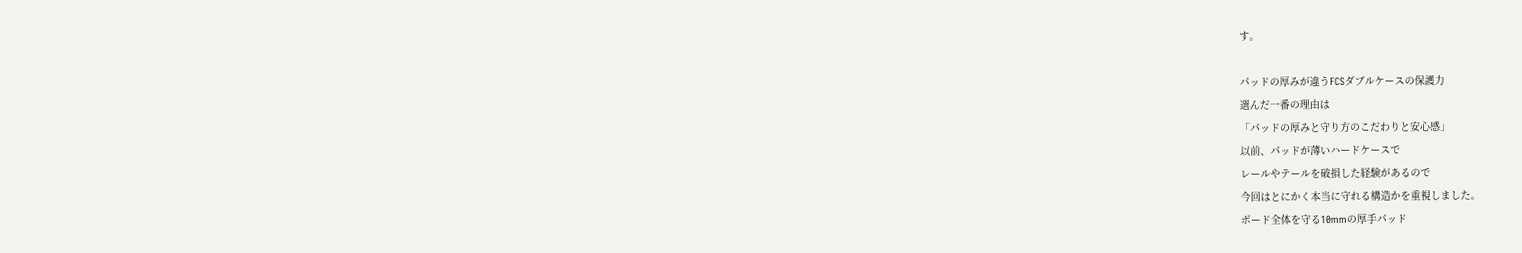す。

パッドの厚みが違うFCSダブルケースの保護力
選んだ一番の理由は
「パッドの厚みと守り方のこだわりと安心感」
以前、パッドが薄いハードケースで
レールやテールを破損した経験があるので
今回はとにかく本当に守れる構造かを重視しました。
ボード全体を守る10mmの厚手パッド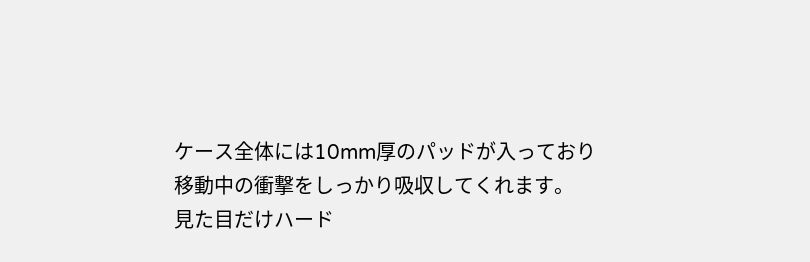ケース全体には10mm厚のパッドが入っており
移動中の衝撃をしっかり吸収してくれます。
見た目だけハード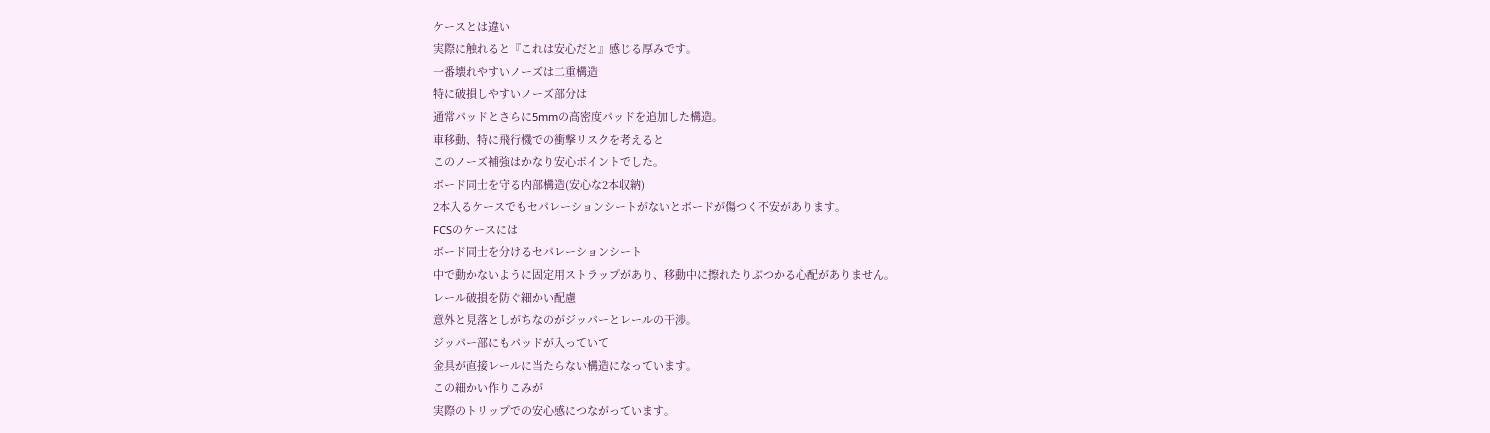ケースとは違い
実際に触れると『これは安心だと』感じる厚みです。
一番壊れやすいノーズは二重構造
特に破損しやすいノーズ部分は
通常パッドとさらに5mmの高密度パッドを追加した構造。
車移動、特に飛行機での衝撃リスクを考えると
このノーズ補強はかなり安心ポイントでした。
ボード同士を守る内部構造(安心な2本収納)
2本入るケースでもセパレーションシートがないとボードが傷つく不安があります。
FCSのケースには
ボード同士を分けるセパレーションシート
中で動かないように固定用ストラップがあり、移動中に擦れたりぶつかる心配がありません。
レール破損を防ぐ細かい配慮
意外と見落としがちなのがジッパーとレールの干渉。
ジッパー部にもパッドが入っていて
金具が直接レールに当たらない構造になっています。
この細かい作りこみが
実際のトリップでの安心感につながっています。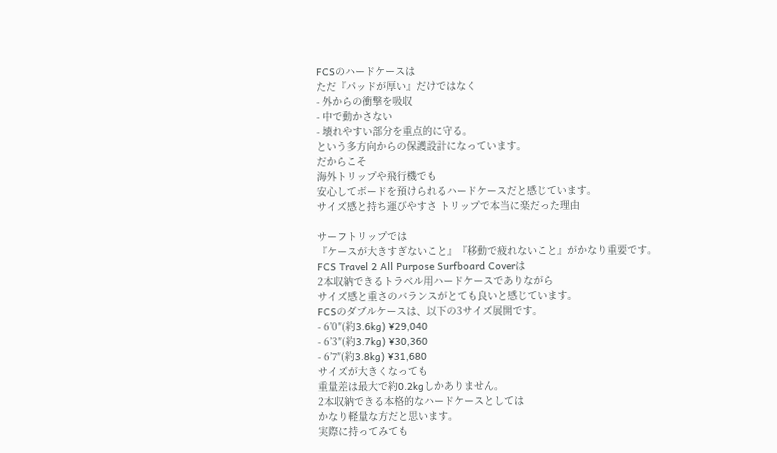FCSのハードケースは
ただ『パッドが厚い』だけではなく
- 外からの衝撃を吸収
- 中で動かさない
- 壊れやすい部分を重点的に守る。
という多方向からの保護設計になっています。
だからこそ
海外トリップや飛行機でも
安心してボードを預けられるハードケースだと感じています。
サイズ感と持ち運びやすさ トリップで本当に楽だった理由

サーフトリップでは
『ケースが大きすぎないこと』『移動で疲れないこと』がかなり重要です。
FCS Travel 2 All Purpose Surfboard Coverは
2本収納できるトラベル用ハードケースでありながら
サイズ感と重さのバランスがとても良いと感じています。
FCSのダブルケースは、以下の3サイズ展開です。
- 6’0″(約3.6kg) ¥29,040
- 6’3″(約3.7kg) ¥30,360
- 6’7″(約3.8kg) ¥31,680
サイズが大きくなっても
重量差は最大で約0.2kgしかありません。
2本収納できる本格的なハードケースとしては
かなり軽量な方だと思います。
実際に持ってみても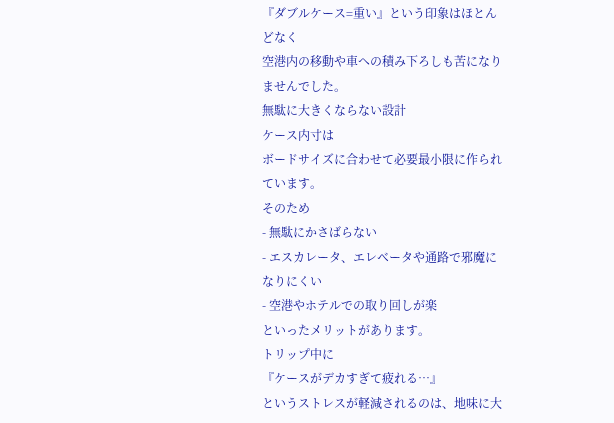『ダブルケース=重い』という印象はほとんどなく
空港内の移動や車への積み下ろしも苦になりませんでした。
無駄に大きくならない設計
ケース内寸は
ボードサイズに合わせて必要最小限に作られています。
そのため
- 無駄にかさばらない
- エスカレータ、エレベータや通路で邪魔になりにくい
- 空港やホテルでの取り回しが楽
といったメリットがあります。
トリップ中に
『ケースがデカすぎて疲れる…』
というストレスが軽減されるのは、地味に大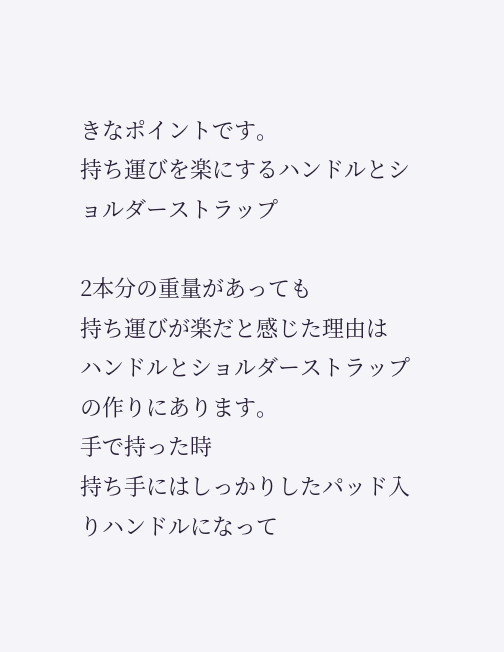きなポイントです。
持ち運びを楽にするハンドルとショルダーストラップ

2本分の重量があっても
持ち運びが楽だと感じた理由は
ハンドルとショルダーストラップの作りにあります。
手で持った時
持ち手にはしっかりしたパッド入りハンドルになって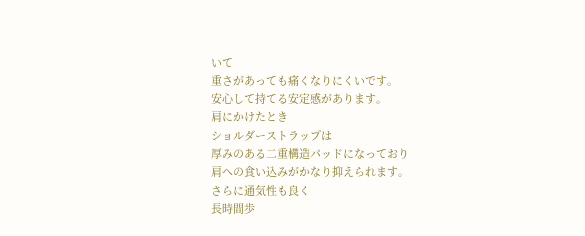いて
重さがあっても痛くなりにくいです。
安心して持てる安定感があります。
肩にかけたとき
ショルダーストラップは
厚みのある二重構造パッドになっており
肩への食い込みがかなり抑えられます。
さらに通気性も良く
長時間歩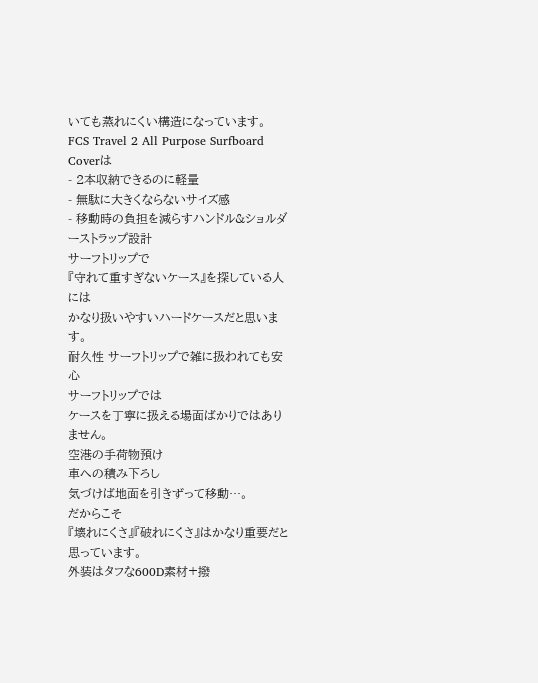いても蒸れにくい構造になっています。
FCS Travel 2 All Purpose Surfboard Coverは
- 2本収納できるのに軽量
- 無駄に大きくならないサイズ感
- 移動時の負担を減らすハンドル&ショルダーストラップ設計
サーフトリップで
『守れて重すぎないケース』を探している人には
かなり扱いやすいハードケースだと思います。
耐久性 サーフトリップで雑に扱われても安心
サーフトリップでは
ケースを丁寧に扱える場面ばかりではありません。
空港の手荷物預け
車への積み下ろし
気づけば地面を引きずって移動…。
だからこそ
『壊れにくさ』『破れにくさ』はかなり重要だと思っています。
外装はタフな600D素材+撥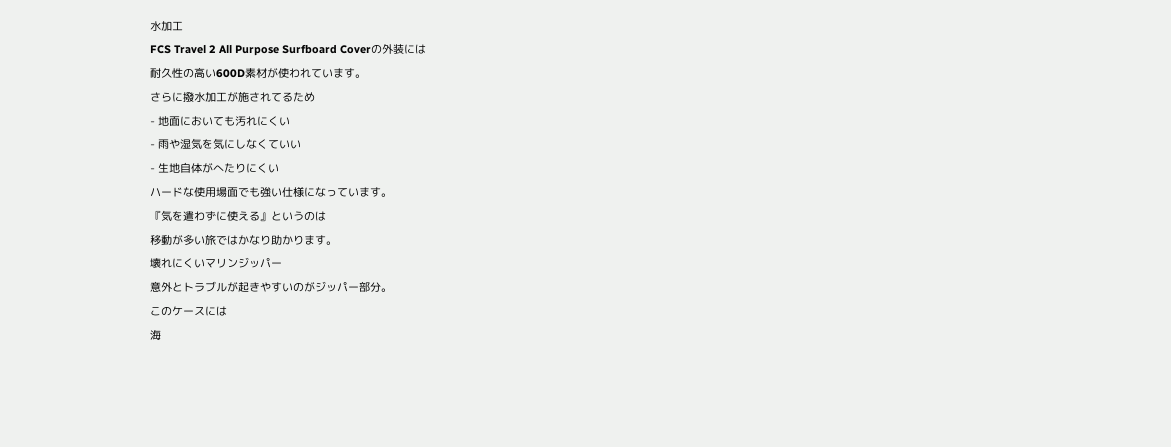水加工
FCS Travel 2 All Purpose Surfboard Coverの外装には
耐久性の高い600D素材が使われています。
さらに撥水加工が施されてるため
- 地面においても汚れにくい
- 雨や湿気を気にしなくていい
- 生地自体がへたりにくい
ハードな使用場面でも強い仕様になっています。
『気を遣わずに使える』というのは
移動が多い旅ではかなり助かります。
壊れにくいマリンジッパー
意外とトラブルが起きやすいのがジッパー部分。
このケースには
海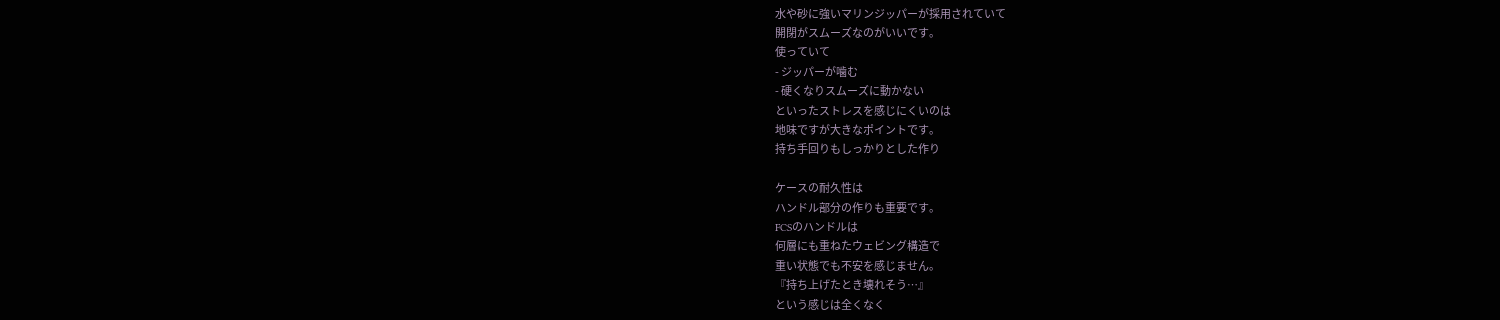水や砂に強いマリンジッパーが採用されていて
開閉がスムーズなのがいいです。
使っていて
- ジッパーが噛む
- 硬くなりスムーズに動かない
といったストレスを感じにくいのは
地味ですが大きなポイントです。
持ち手回りもしっかりとした作り

ケースの耐久性は
ハンドル部分の作りも重要です。
FCSのハンドルは
何層にも重ねたウェビング構造で
重い状態でも不安を感じません。
『持ち上げたとき壊れそう…』
という感じは全くなく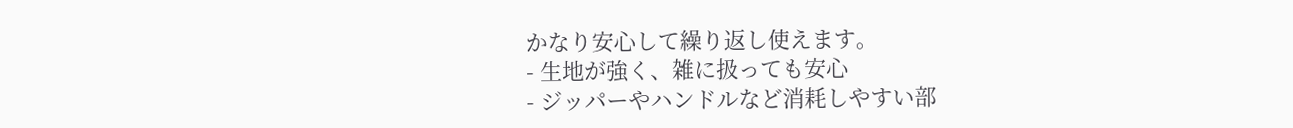かなり安心して繰り返し使えます。
- 生地が強く、雑に扱っても安心
- ジッパーやハンドルなど消耗しやすい部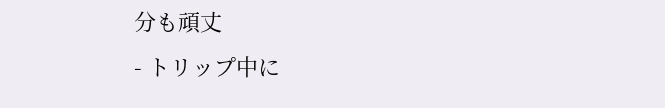分も頑丈
- トリップ中に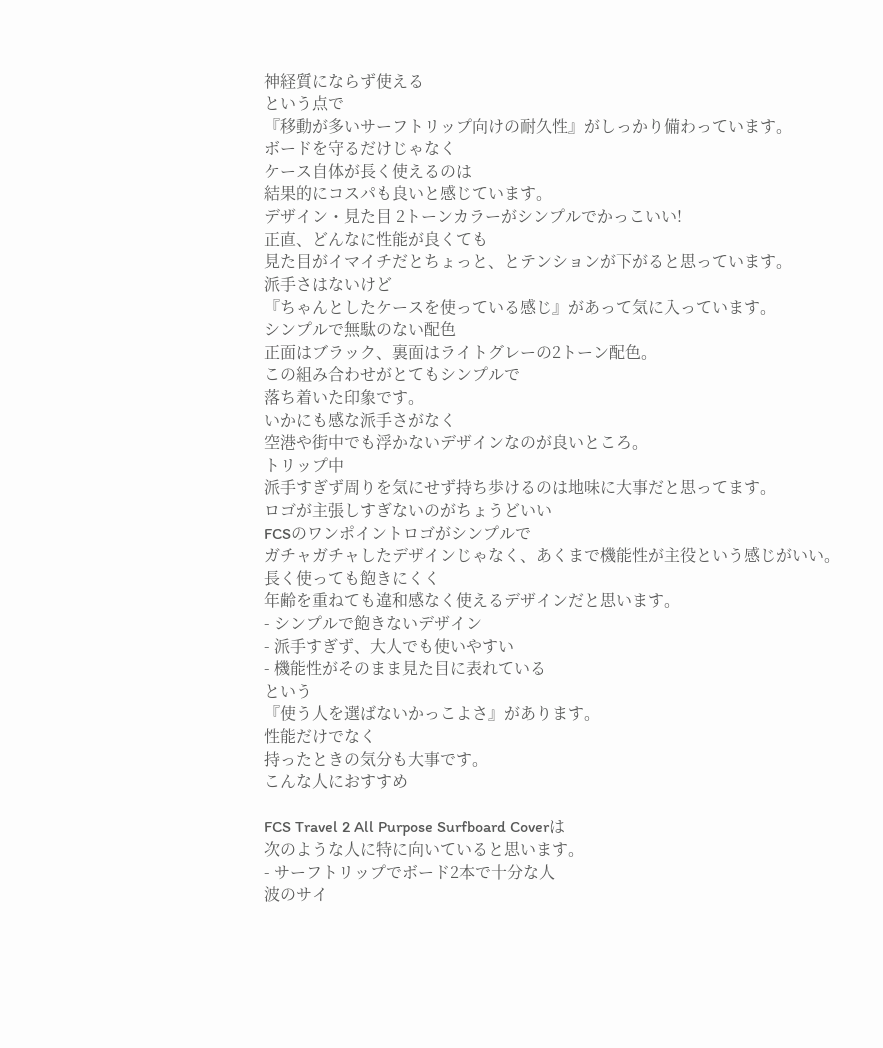神経質にならず使える
という点で
『移動が多いサーフトリップ向けの耐久性』がしっかり備わっています。
ボードを守るだけじゃなく
ケース自体が長く使えるのは
結果的にコスパも良いと感じています。
デザイン・見た目 2トーンカラーがシンプルでかっこいい!
正直、どんなに性能が良くても
見た目がイマイチだとちょっと、とテンションが下がると思っています。
派手さはないけど
『ちゃんとしたケースを使っている感じ』があって気に入っています。
シンプルで無駄のない配色
正面はブラック、裏面はライトグレーの2トーン配色。
この組み合わせがとてもシンプルで
落ち着いた印象です。
いかにも感な派手さがなく
空港や街中でも浮かないデザインなのが良いところ。
トリップ中
派手すぎず周りを気にせず持ち歩けるのは地味に大事だと思ってます。
ロゴが主張しすぎないのがちょうどいい
FCSのワンポイントロゴがシンプルで
ガチャガチャしたデザインじゃなく、あくまで機能性が主役という感じがいい。
長く使っても飽きにくく
年齢を重ねても違和感なく使えるデザインだと思います。
- シンプルで飽きないデザイン
- 派手すぎず、大人でも使いやすい
- 機能性がそのまま見た目に表れている
という
『使う人を選ばないかっこよさ』があります。
性能だけでなく
持ったときの気分も大事です。
こんな人におすすめ

FCS Travel 2 All Purpose Surfboard Coverは
次のような人に特に向いていると思います。
- サーフトリップでボード2本で十分な人
波のサイ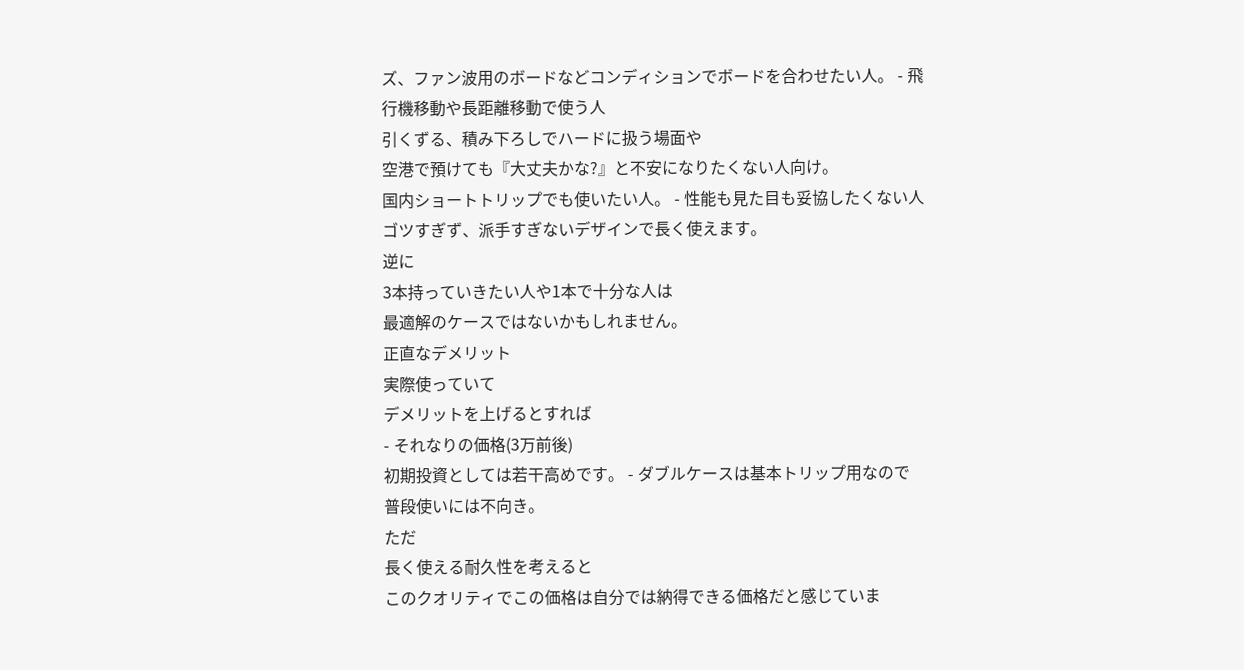ズ、ファン波用のボードなどコンディションでボードを合わせたい人。 - 飛行機移動や長距離移動で使う人
引くずる、積み下ろしでハードに扱う場面や
空港で預けても『大丈夫かな?』と不安になりたくない人向け。
国内ショートトリップでも使いたい人。 - 性能も見た目も妥協したくない人
ゴツすぎず、派手すぎないデザインで長く使えます。
逆に
3本持っていきたい人や1本で十分な人は
最適解のケースではないかもしれません。
正直なデメリット
実際使っていて
デメリットを上げるとすれば
- それなりの価格(3万前後)
初期投資としては若干高めです。 - ダブルケースは基本トリップ用なので
普段使いには不向き。
ただ
長く使える耐久性を考えると
このクオリティでこの価格は自分では納得できる価格だと感じていま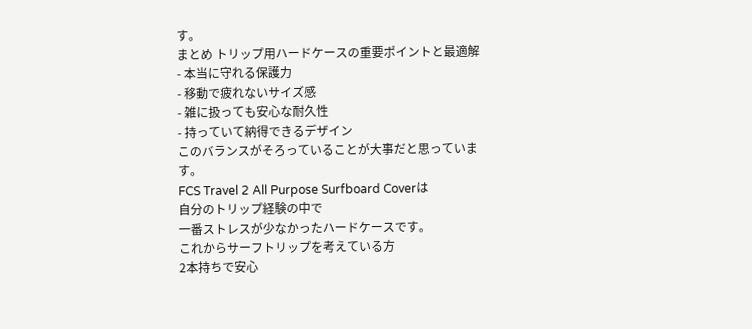す。
まとめ トリップ用ハードケースの重要ポイントと最適解
- 本当に守れる保護力
- 移動で疲れないサイズ感
- 雑に扱っても安心な耐久性
- 持っていて納得できるデザイン
このバランスがそろっていることが大事だと思っています。
FCS Travel 2 All Purpose Surfboard Coverは
自分のトリップ経験の中で
一番ストレスが少なかったハードケースです。
これからサーフトリップを考えている方
2本持ちで安心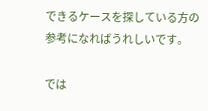できるケースを探している方の
参考になればうれしいです。

では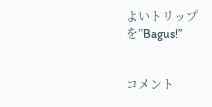よいトリップを”Bagus!”


コメント